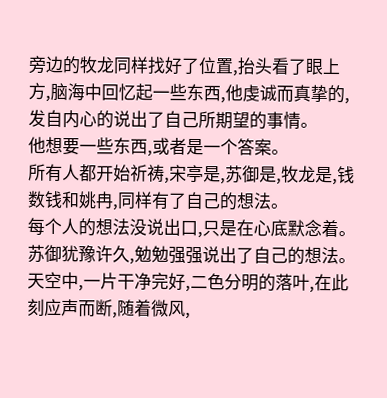旁边的牧龙同样找好了位置,抬头看了眼上方,脑海中回忆起一些东西,他虔诚而真挚的,发自内心的说出了自己所期望的事情。
他想要一些东西,或者是一个答案。
所有人都开始祈祷,宋亭是,苏御是,牧龙是,钱数钱和姚冉,同样有了自己的想法。
每个人的想法没说出口,只是在心底默念着。
苏御犹豫许久,勉勉强强说出了自己的想法。
天空中,一片干净完好,二色分明的落叶,在此刻应声而断,随着微风,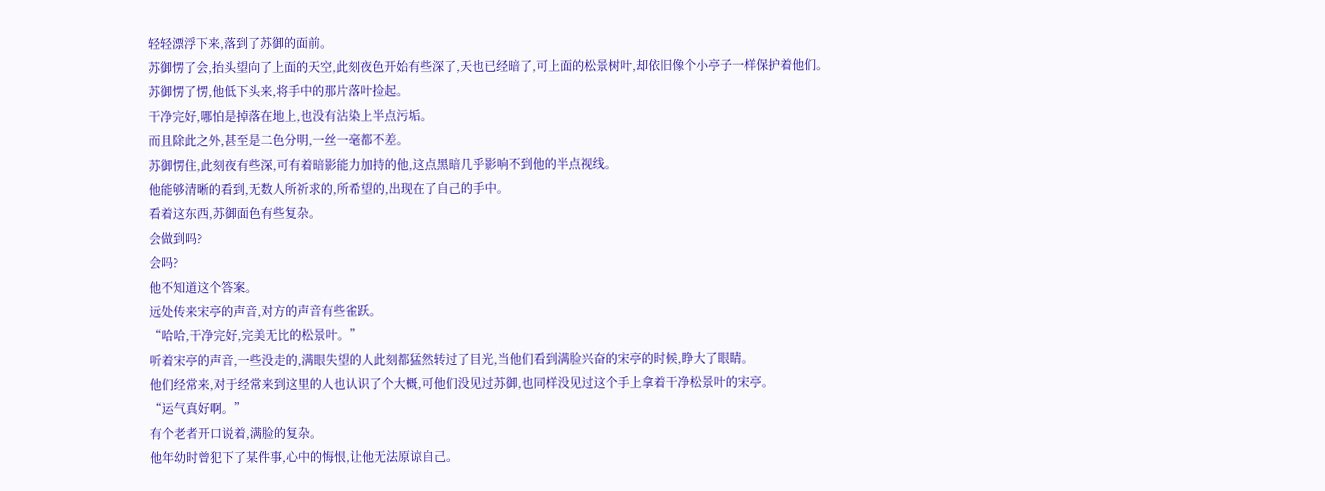轻轻漂浮下来,落到了苏御的面前。
苏御愣了会,抬头望向了上面的天空,此刻夜色开始有些深了,天也已经暗了,可上面的松景树叶,却依旧像个小亭子一样保护着他们。
苏御愣了愣,他低下头来,将手中的那片落叶捡起。
干净完好,哪怕是掉落在地上,也没有沾染上半点污垢。
而且除此之外,甚至是二色分明,一丝一毫都不差。
苏御愣住,此刻夜有些深,可有着暗影能力加持的他,这点黑暗几乎影响不到他的半点视线。
他能够清晰的看到,无数人所祈求的,所希望的,出现在了自己的手中。
看着这东西,苏御面色有些复杂。
会做到吗?
会吗?
他不知道这个答案。
远处传来宋亭的声音,对方的声音有些雀跃。
“哈哈,干净完好,完美无比的松景叶。”
听着宋亭的声音,一些没走的,满眼失望的人此刻都猛然转过了目光,当他们看到满脸兴奋的宋亭的时候,睁大了眼睛。
他们经常来,对于经常来到这里的人也认识了个大概,可他们没见过苏御,也同样没见过这个手上拿着干净松景叶的宋亭。
“运气真好啊。”
有个老者开口说着,满脸的复杂。
他年幼时曾犯下了某件事,心中的悔恨,让他无法原谅自己。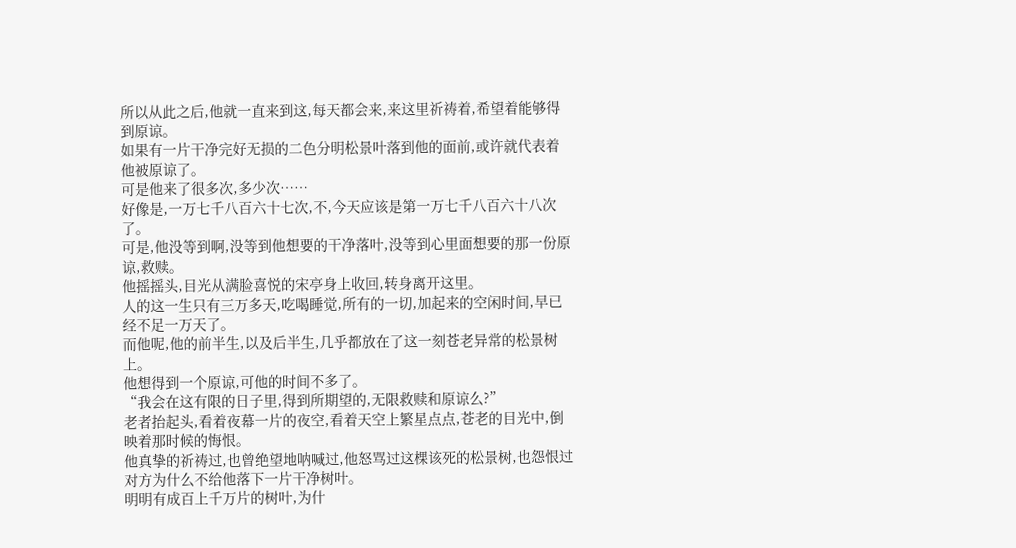所以从此之后,他就一直来到这,每天都会来,来这里祈祷着,希望着能够得到原谅。
如果有一片干净完好无损的二色分明松景叶落到他的面前,或许就代表着他被原谅了。
可是他来了很多次,多少次……
好像是,一万七千八百六十七次,不,今天应该是第一万七千八百六十八次了。
可是,他没等到啊,没等到他想要的干净落叶,没等到心里面想要的那一份原谅,救赎。
他摇摇头,目光从满脸喜悦的宋亭身上收回,转身离开这里。
人的这一生只有三万多天,吃喝睡觉,所有的一切,加起来的空闲时间,早已经不足一万天了。
而他呢,他的前半生,以及后半生,几乎都放在了这一刻苍老异常的松景树上。
他想得到一个原谅,可他的时间不多了。
“我会在这有限的日子里,得到所期望的,无限救赎和原谅么?”
老者抬起头,看着夜幕一片的夜空,看着天空上繁星点点,苍老的目光中,倒映着那时候的悔恨。
他真挚的祈祷过,也曾绝望地呐喊过,他怒骂过这棵该死的松景树,也怨恨过对方为什么不给他落下一片干净树叶。
明明有成百上千万片的树叶,为什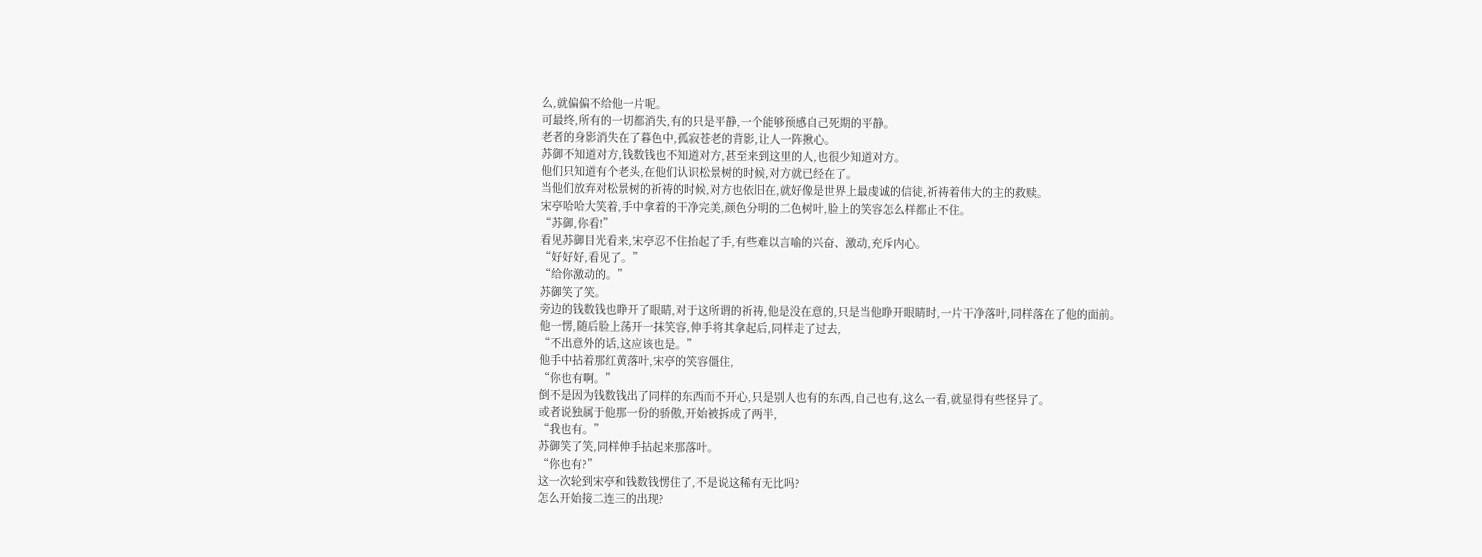么,就偏偏不给他一片呢。
可最终,所有的一切都消失,有的只是平静,一个能够预感自己死期的平静。
老者的身影消失在了暮色中,孤寂苍老的背影,让人一阵揪心。
苏御不知道对方,钱数钱也不知道对方,甚至来到这里的人,也很少知道对方。
他们只知道有个老头,在他们认识松景树的时候,对方就已经在了。
当他们放弃对松景树的祈祷的时候,对方也依旧在,就好像是世界上最虔诚的信徒,祈祷着伟大的主的救赎。
宋亭哈哈大笑着,手中拿着的干净完美,颜色分明的二色树叶,脸上的笑容怎么样都止不住。
“苏御,你看!”
看见苏御目光看来,宋亭忍不住抬起了手,有些难以言喻的兴奋、激动,充斥内心。
“好好好,看见了。”
“给你激动的。”
苏御笑了笑。
旁边的钱数钱也睁开了眼睛,对于这所谓的祈祷,他是没在意的,只是当他睁开眼睛时,一片干净落叶,同样落在了他的面前。
他一愣,随后脸上荡开一抹笑容,伸手将其拿起后,同样走了过去,
“不出意外的话,这应该也是。”
他手中拈着那红黄落叶,宋亭的笑容僵住,
“你也有啊。”
倒不是因为钱数钱出了同样的东西而不开心,只是别人也有的东西,自己也有,这么一看,就显得有些怪异了。
或者说独属于他那一份的骄傲,开始被拆成了两半,
“我也有。”
苏御笑了笑,同样伸手拈起来那落叶。
“你也有?”
这一次轮到宋亭和钱数钱愣住了,不是说这稀有无比吗?
怎么开始接二连三的出现?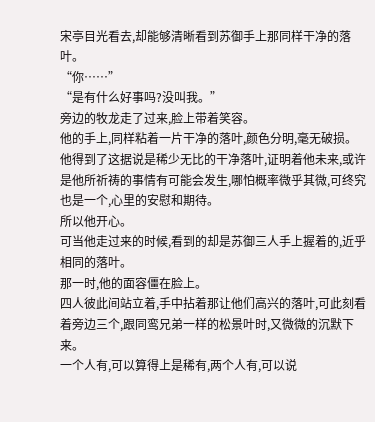宋亭目光看去,却能够清晰看到苏御手上那同样干净的落叶。
“你……”
“是有什么好事吗?没叫我。”
旁边的牧龙走了过来,脸上带着笑容。
他的手上,同样粘着一片干净的落叶,颜色分明,毫无破损。
他得到了这据说是稀少无比的干净落叶,证明着他未来,或许是他所祈祷的事情有可能会发生,哪怕概率微乎其微,可终究也是一个,心里的安慰和期待。
所以他开心。
可当他走过来的时候,看到的却是苏御三人手上握着的,近乎相同的落叶。
那一时,他的面容僵在脸上。
四人彼此间站立着,手中拈着那让他们高兴的落叶,可此刻看着旁边三个,跟同鸾兄弟一样的松景叶时,又微微的沉默下来。
一个人有,可以算得上是稀有,两个人有,可以说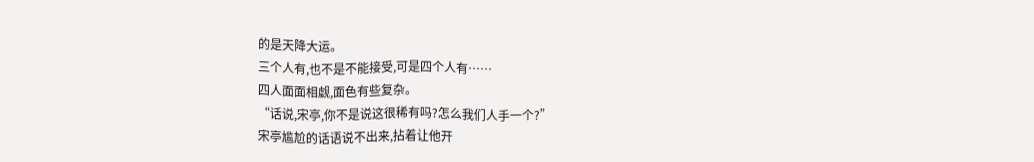的是天降大运。
三个人有,也不是不能接受,可是四个人有……
四人面面相觑,面色有些复杂。
“话说,宋亭,你不是说这很稀有吗?怎么我们人手一个?”
宋亭尴尬的话语说不出来,拈着让他开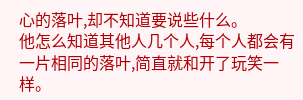心的落叶,却不知道要说些什么。
他怎么知道其他人几个人,每个人都会有一片相同的落叶,简直就和开了玩笑一样。